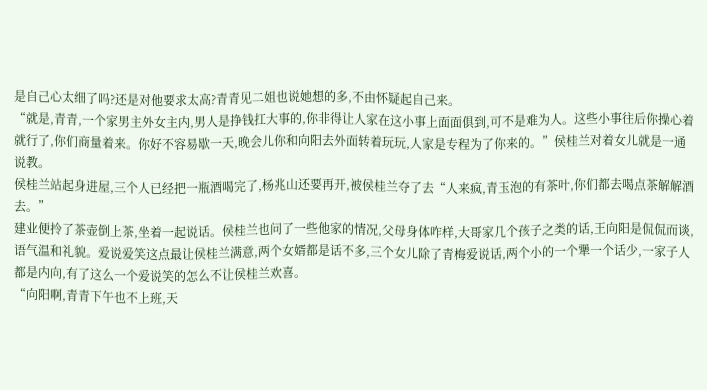是自己心太细了吗?还是对他要求太高?青青见二姐也说她想的多,不由怀疑起自己来。
“就是,青青,一个家男主外女主内,男人是挣钱扛大事的,你非得让人家在这小事上面面俱到,可不是难为人。这些小事往后你操心着就行了,你们商量着来。你好不容易歇一天,晚会儿你和向阳去外面转着玩玩,人家是专程为了你来的。”侯桂兰对着女儿就是一通说教。
侯桂兰站起身进屋,三个人已经把一瓶酒喝完了,杨兆山还要再开,被侯桂兰夺了去“人来疯,青玉泡的有茶叶,你们都去喝点茶解解酒去。”
建业便拎了茶壶倒上茶,坐着一起说话。侯桂兰也问了一些他家的情况,父母身体咋样,大哥家几个孩子之类的话,王向阳是侃侃而谈,语气温和礼貌。爱说爱笑这点最让侯桂兰满意,两个女婿都是话不多,三个女儿除了青梅爱说话,两个小的一个犟一个话少,一家子人都是内向,有了这么一个爱说笑的怎么不让侯桂兰欢喜。
“向阳啊,青青下午也不上班,天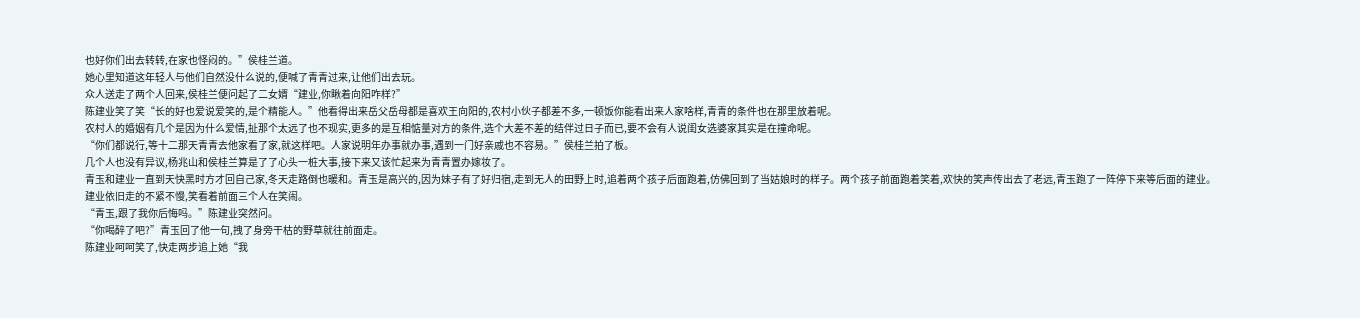也好你们出去转转,在家也怪闷的。”侯桂兰道。
她心里知道这年轻人与他们自然没什么说的,便喊了青青过来,让他们出去玩。
众人送走了两个人回来,侯桂兰便问起了二女婿“建业,你瞅着向阳咋样?”
陈建业笑了笑“长的好也爱说爱笑的,是个精能人。”他看得出来岳父岳母都是喜欢王向阳的,农村小伙子都差不多,一顿饭你能看出来人家啥样,青青的条件也在那里放着呢。
农村人的婚姻有几个是因为什么爱情,扯那个太远了也不现实,更多的是互相惦量对方的条件,选个大差不差的结伴过日子而已,要不会有人说闺女选婆家其实是在撞命呢。
“你们都说行,等十二那天青青去他家看了家,就这样吧。人家说明年办事就办事,遇到一门好亲戚也不容易。”侯桂兰拍了板。
几个人也没有异议,杨兆山和侯桂兰算是了了心头一桩大事,接下来又该忙起来为青青置办嫁妆了。
青玉和建业一直到天快黑时方才回自己家,冬天走路倒也暖和。青玉是高兴的,因为妹子有了好归宿,走到无人的田野上时,追着两个孩子后面跑着,仿佛回到了当姑娘时的样子。两个孩子前面跑着笑着,欢快的笑声传出去了老远,青玉跑了一阵停下来等后面的建业。
建业依旧走的不紧不慢,笑看着前面三个人在笑闹。
“青玉,跟了我你后悔吗。”陈建业突然问。
“你喝醉了吧?”青玉回了他一句,拽了身旁干枯的野草就往前面走。
陈建业呵呵笑了,快走两步追上她“我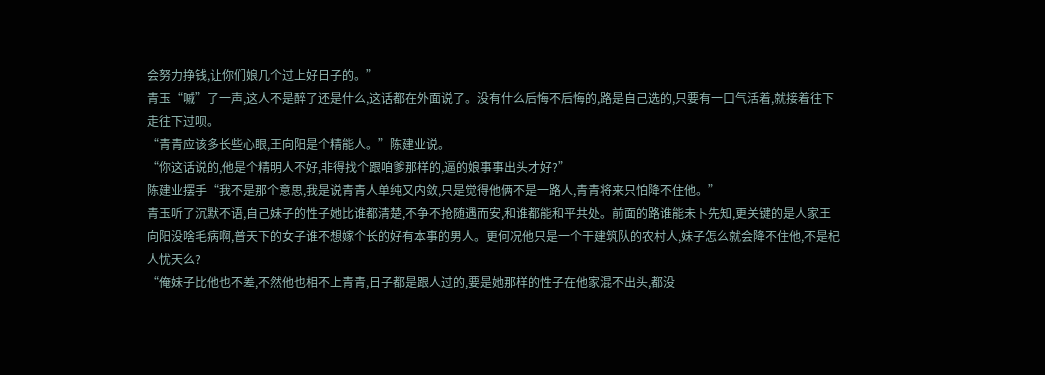会努力挣钱,让你们娘几个过上好日子的。”
青玉“嘁”了一声,这人不是醉了还是什么,这话都在外面说了。没有什么后悔不后悔的,路是自己选的,只要有一口气活着,就接着往下走往下过呗。
“青青应该多长些心眼,王向阳是个精能人。”陈建业说。
“你这话说的,他是个精明人不好,非得找个跟咱爹那样的,逼的娘事事出头才好?”
陈建业摆手“我不是那个意思,我是说青青人单纯又内敛,只是觉得他俩不是一路人,青青将来只怕降不住他。”
青玉听了沉默不语,自己妹子的性子她比谁都清楚,不争不抢随遇而安,和谁都能和平共处。前面的路谁能未卜先知,更关键的是人家王向阳没啥毛病啊,普天下的女子谁不想嫁个长的好有本事的男人。更何况他只是一个干建筑队的农村人,妹子怎么就会降不住他,不是杞人忧天么?
“俺妹子比他也不差,不然他也相不上青青,日子都是跟人过的,要是她那样的性子在他家混不出头,都没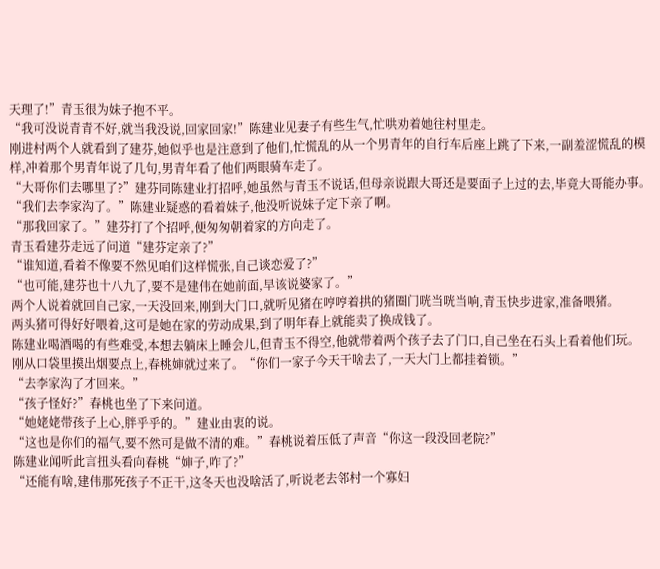天理了!”青玉很为妹子抱不平。
“我可没说青青不好,就当我没说,回家回家!”陈建业见妻子有些生气,忙哄劝着她往村里走。
刚进村两个人就看到了建芬,她似乎也是注意到了他们,忙慌乱的从一个男青年的自行车后座上跳了下来,一副羞涩慌乱的模样,冲着那个男青年说了几句,男青年看了他们两眼骑车走了。
“大哥你们去哪里了?”建芬同陈建业打招呼,她虽然与青玉不说话,但母亲说跟大哥还是要面子上过的去,毕竟大哥能办事。
“我们去李家沟了。”陈建业疑惑的看着妹子,他没听说妹子定下亲了啊。
“那我回家了。”建芬打了个招呼,便匆匆朝着家的方向走了。
青玉看建芬走远了问道“建芬定亲了?”
“谁知道,看着不像要不然见咱们这样慌张,自己谈恋爱了?”
“也可能,建芬也十八九了,要不是建伟在她前面,早该说婆家了。”
两个人说着就回自己家,一天没回来,刚到大门口,就听见猪在哼哼着拱的猪圈门咣当咣当响,青玉快步进家,准备喂猪。
两头猪可得好好喂着,这可是她在家的劳动成果,到了明年春上就能卖了换成钱了。
陈建业喝酒喝的有些难受,本想去躺床上睡会儿,但青玉不得空,他就带着两个孩子去了门口,自己坐在石头上看着他们玩。
刚从口袋里摸出烟要点上,春桃婶就过来了。“你们一家子今天干啥去了,一天大门上都挂着锁。”
“去李家沟了才回来。”
“孩子怪好?”春桃也坐了下来问道。
“她姥姥带孩子上心,胖乎乎的。”建业由衷的说。
“这也是你们的福气,要不然可是做不清的难。”春桃说着压低了声音“你这一段没回老院?”
陈建业闻听此言扭头看向春桃“婶子,咋了?”
“还能有啥,建伟那死孩子不正干,这冬天也没啥活了,听说老去邻村一个寡妇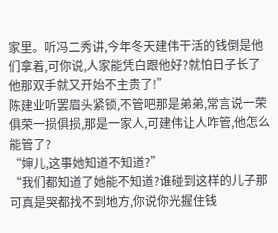家里。听冯二秀讲,今年冬天建伟干活的钱倒是他们拿着,可你说,人家能凭白跟他好?就怕日子长了他那双手就又开始不主贵了!”
陈建业听罢眉头紧锁,不管吧那是弟弟,常言说一荣俱荣一损俱损,那是一家人,可建伟让人咋管,他怎么能管了?
“婶儿,这事她知道不知道?”
“我们都知道了她能不知道?谁碰到这样的儿子那可真是哭都找不到地方,你说你光握住钱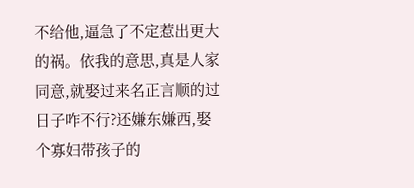不给他,逼急了不定惹出更大的祸。依我的意思,真是人家同意,就娶过来名正言顺的过日子咋不行?还嫌东嫌西,娶个寡妇带孩子的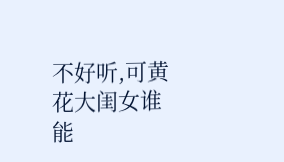不好听,可黄花大闺女谁能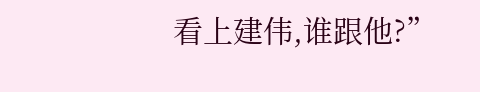看上建伟,谁跟他?”